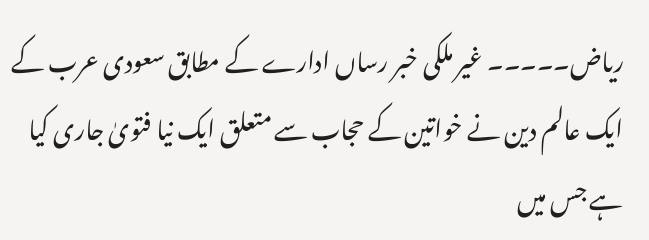ریاض۔۔۔۔۔ غیر ملکی خبر رساں ادارے کے مطابق سعودی عرب کے ایک عالم دین نے خواتین کے حجاب سے متعلق ایک نیا فتویٰ جاری کیا ہے جس میں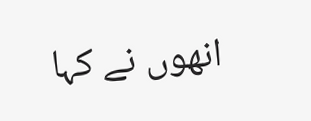انھوں نے کہا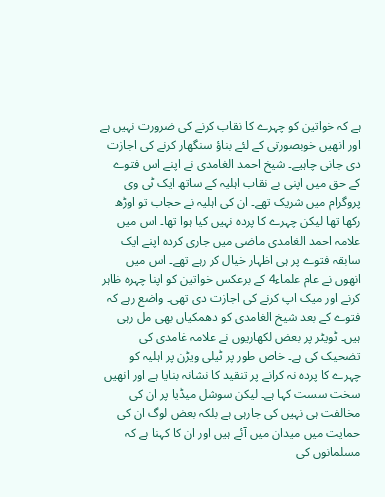ہے کہ خواتین کو چہرے کا نقاب کرنے کی ضرورت نہیں ہے اور انھیں خوبصورتی کے لئے بناؤ سنگھار کرنے کی اجازت دی جانی چاہیے۔ شیخ احمد الغامدی نے اپنے اس فتوے کے حق میں اپنی بے نقاب اہلیہ کے ساتھ ایک ٹی وی پروگرام میں شریک تھے۔ ان کی اہلیہ نے حجاب تو اوڑھ رکھا تھا لیکن چہرے کا پردہ نہیں کیا ہوا تھا۔ اس میں علامہ احمد الغامدی ماضی میں جاری کردہ اپنے ایک سابقہ فتوے پر ہی اظہار خیال کر رہے تھے۔ اس میں انھوں نے عام علماء4 کے برعکس خواتین کو اپنا چہرہ ظاہر کرنے اور میک اپ کرنے کی اجازت دی تھی۔ واضع رہے کہ فتوے کے بعد شیخ الغامدی کو دھمکیاں بھی مل رہی ہیں۔ ٹویٹر پر بعض لکھاریوں نے علامہ غامدی کی تضحیک کی ہے۔ خاص طور پر ٹیلی ویڑن پر اہلیہ کو چہرے کا پردہ نہ کرانے پر تنقید کا نشانہ بنایا ہے اور انھیں سخت سست کہا ہے۔ لیکن سوشل میڈیا پر ان کی مخالفت ہی نہیں کی جارہی ہے بلکہ بعض لوگ ان کی حمایت میں میدان میں آئے ہیں اور ان کا کہنا ہے کہ مسلمانوں کی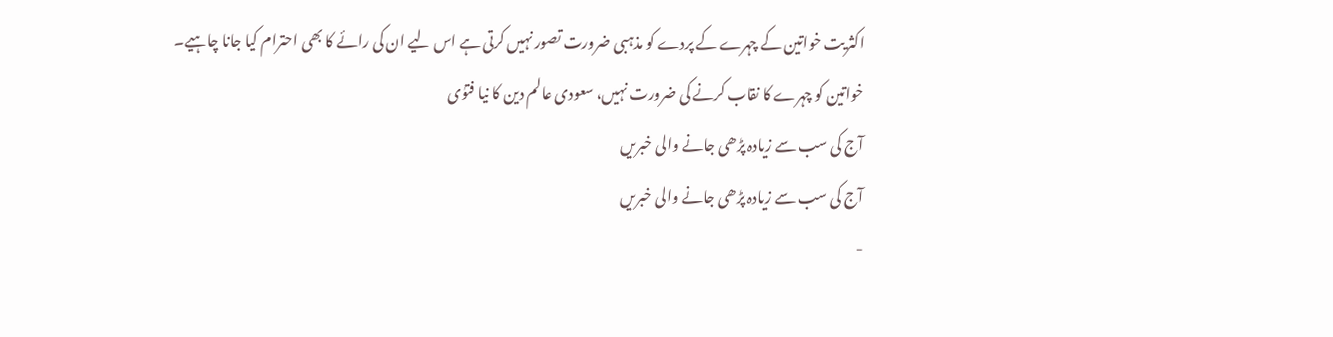اکثریت خواتین کے چہرے کے پردے کو مذہبی ضرورت تصور نہیں کرتی ہے اس لیے ان کی رائے کا بھی احترام کیا جانا چاہیے۔
خواتین کو چہرے کا نقاب کرنے کی ضرورت نہیں، سعودی عالم دین کا نیا فتوٰی
آج کی سب سے زیادہ پڑھی جانے والی خبریں
آج کی سب سے زیادہ پڑھی جانے والی خبریں
-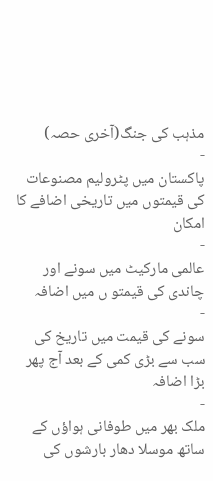مذہب کی جنگ(آخری حصہ)
-
پاکستان میں پٹرولیم مصنوعات کی قیمتوں میں تاریخی اضافے کا امکان
-
عالمی مارکیٹ میں سونے اور چاندی کی قیمتو ں میں اضافہ
-
سونے کی قیمت میں تاریخ کی سب سے بڑی کمی کے بعد آج پھر بڑا اضافہ
-
ملک بھر میں طوفانی ہواؤں کے ساتھ موسلا دھار بارشوں کی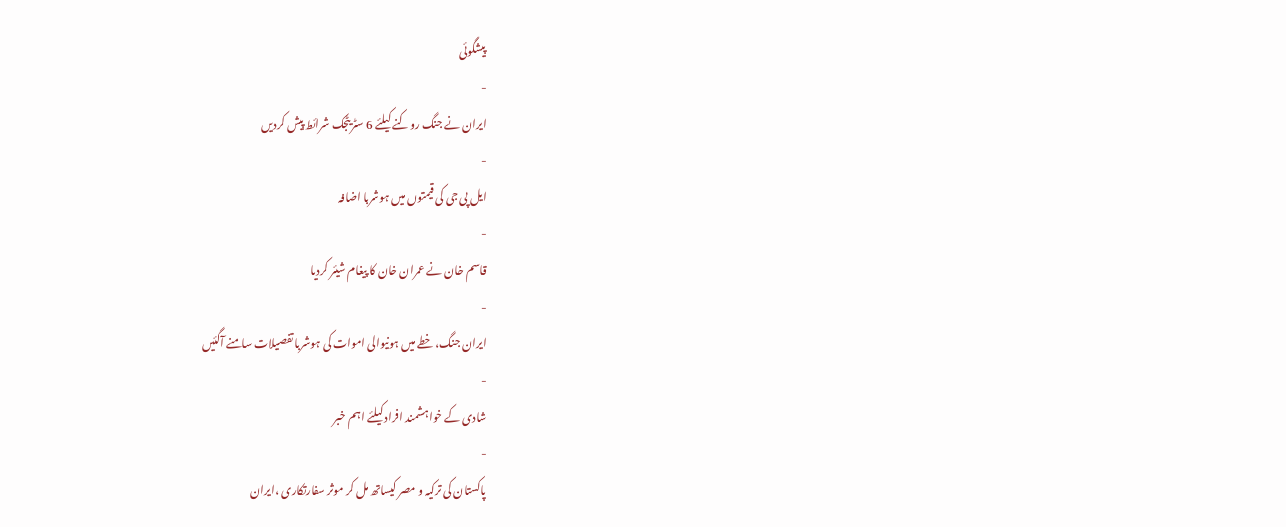پیشگوئی
-
ایران نے جنگ روکنے کیلئے 6 سٹریٹجک شرائط پیش کردیں
-
ایل پی جی کی قیمتوں میں ہوشربا اضافہ
-
قاسم خان نے عمران خان کا پیغام شیئر کردیا
-
ایران جنگ، خطے میں ہونیوالی اموات کی ہوشربا تفصیلات سامنے آگئیں
-
شادی کے خواہشمند افراد کیلئے اہم خبر
-
پاکستان کی ترکیہ و مصر کیساتھ مل کر موثر سفارتکاری ،ایران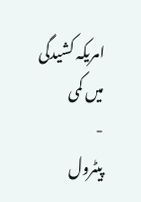امریکہ کشیدگی میں کمی
-
پیٹرول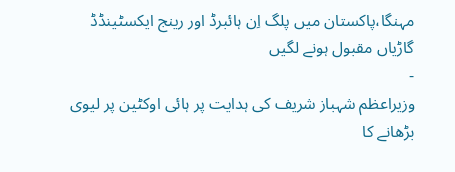مہنگا،پاکستان میں پلگ اِن ہائبرڈ اور رینج ایکسٹینڈڈ گاڑیاں مقبول ہونے لگیں
-
وزیراعظم شہباز شریف کی ہدایت پر ہائی اوکٹین پر لیوی بڑھانے کا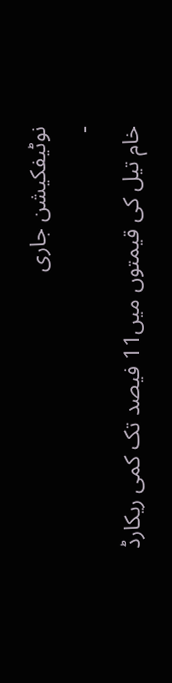نوٹیفکیشن جاری
-
خام تیل کی قیمتوں میں11 فیصد تک کمی ریکارڈ